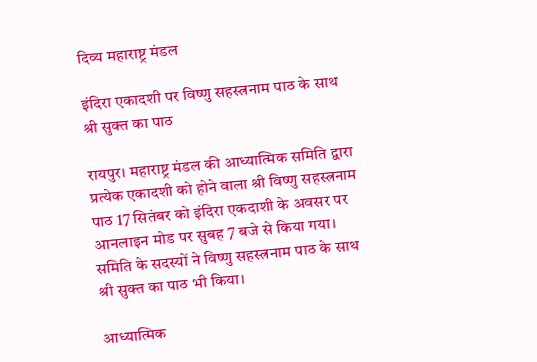दिव्य महाराष्ट्र मंडल

इंदिरा एकादशी पर विष्णु सहस्त्रनाम पाठ के साथ श्री सुक्त का पाठ

रायपुर। महाराष्ट्र मंडल की आध्यात्मिक समिति द्वारा प्रत्येक एकादशी को होने वाला श्री विष्णु सहस्त्रनाम पाठ 17 सितंबर को इंदिरा एकदाशी के अवसर पर आनलाइन मोड पर सुबह 7 बजे से किया गया। समिति के सदस्यों ने विष्णु सहस्त्रनाम पाठ के साथ श्री सुक्त का पाठ भी किया।

आध्यात्मिक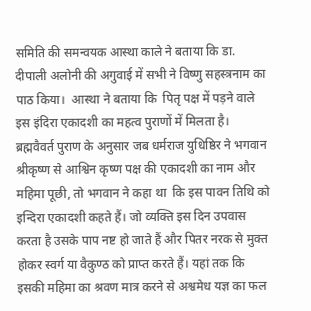समिति की समन्वयक आस्था काले ने बताया कि डा. दीपाली अलोनी की अगुवाई में सभी ने विष्णु सहस्त्रनाम का पाठ किया।  आस्था ने बताया कि  पितृ पक्ष में पड़ने वाले इस इंदिरा एकादशी का महत्व पुराणों में मिलता है। ब्रह्मवैवर्त पुराण के अनुसार जब धर्मराज युधिष्ठिर ने भगवान श्रीकृष्ण से आश्विन कृष्ण पक्ष की एकादशी का नाम और महिमा पूछी, तो भगवान ने कहा था  कि इस पावन तिथि को इन्दिरा एकादशी कहते हैं। जो व्यक्ति इस दिन उपवास करता है उसके पाप नष्ट हो जाते हैं और पितर नरक से मुक्त होकर स्वर्ग या वैकुण्ठ को प्राप्त करते हैं। यहां तक कि इसकी महिमा का श्रवण मात्र करने से अश्वमेध यज्ञ का फल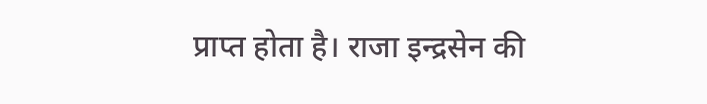प्राप्त होता है। राजा इन्द्रसेन की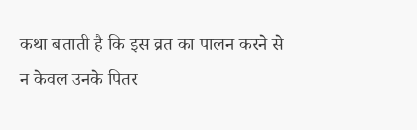कथा बताती है कि इस व्रत का पालन करने से न केवल उनके पितर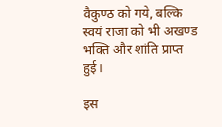वैकुण्ठ को गये, बल्कि स्वयं राजा को भी अखण्ड भक्ति और शांति प्राप्त हुई।

इस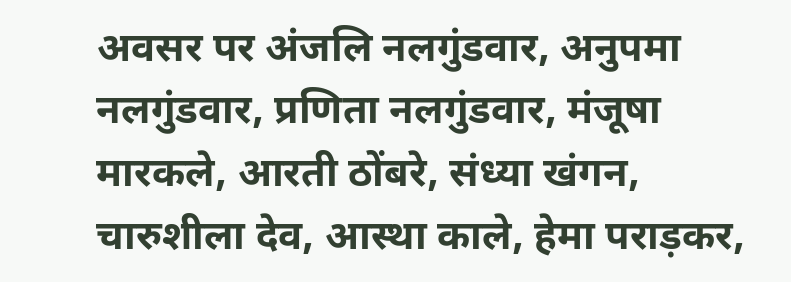अवसर पर अंजलि नलगुंडवार, अनुपमा नलगुंडवार, प्रणिता नलगुंडवार, मंजूषा मारकले, आरती ठोंबरे, संध्या खंगन, चारुशीला देव, आस्था काले, हेमा पराड़कर,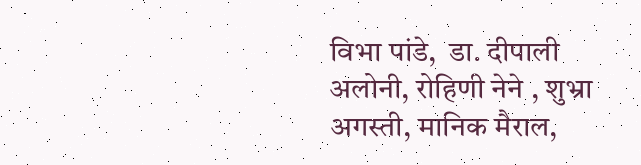विभा पांडे,  डा. दीपाली  अलोनी, रोहिणी नेने , शुभ्रा अगस्ती, मानिक मैराल,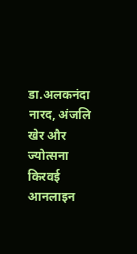डा.अलकनंदा नारद, अंजलि खेर और ज्योत्सना किरवई आनलाइन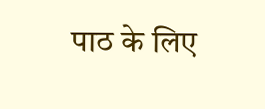पाठ के लिए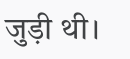जुड़ी थी।